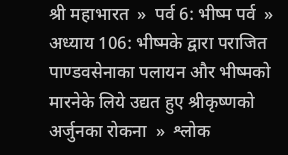श्री महाभारत  »  पर्व 6: भीष्म पर्व  »  अध्याय 106: भीष्मके द्वारा पराजित पाण्डवसेनाका पलायन और भीष्मको मारनेके लिये उद्यत हुए श्रीकृष्णको अर्जुनका रोकना  »  श्लोक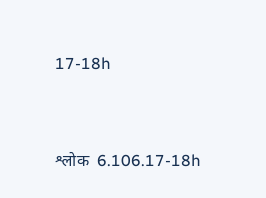17-18h


श्लोक  6.106.17-18h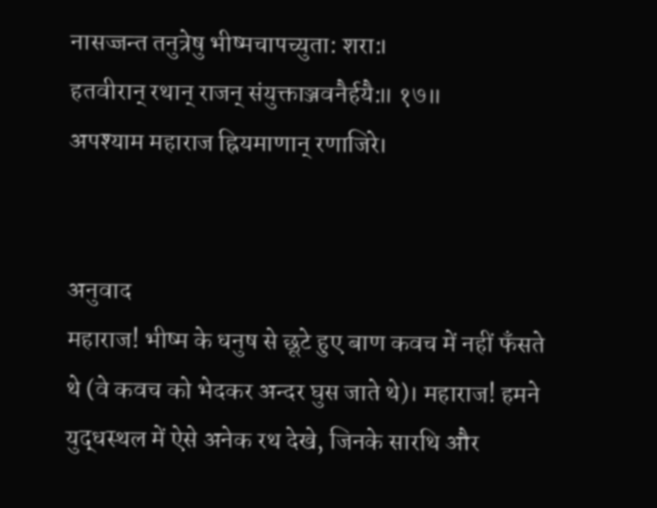नासज्जन्त तनुत्रेषु भीष्मचापच्युता: शरा:।
हतवीरान् रथान् राजन् संयुक्ताञ्जवनैर्हयै:॥ १७॥
अपश्याम महाराज ह्रियमाणान् रणाजिरे।


अनुवाद
महाराज! भीष्म के धनुष से छूटे हुए बाण कवच में नहीं फँसते थे (वे कवच को भेदकर अन्दर घुस जाते थे)। महाराज! हमने युद्धस्थल में ऐसे अनेक रथ देखे, जिनके सारथि और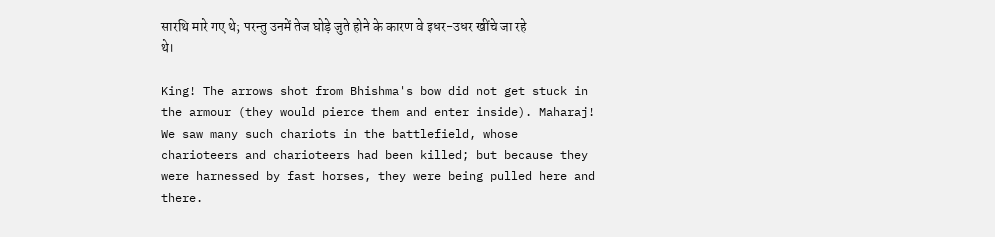सारथि मारे गए थे; परन्तु उनमें तेज घोड़े जुते होने के कारण वे इधर-उधर खींचे जा रहे थे।

King! The arrows shot from Bhishma's bow did not get stuck in the armour (they would pierce them and enter inside). Maharaj! We saw many such chariots in the battlefield, whose charioteers and charioteers had been killed; but because they were harnessed by fast horses, they were being pulled here and there.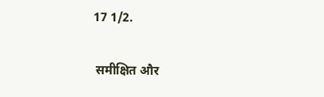17 1/2.

 समीक्षित और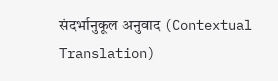संदर्भानुकूल अनुवाद (Contextual Translation)